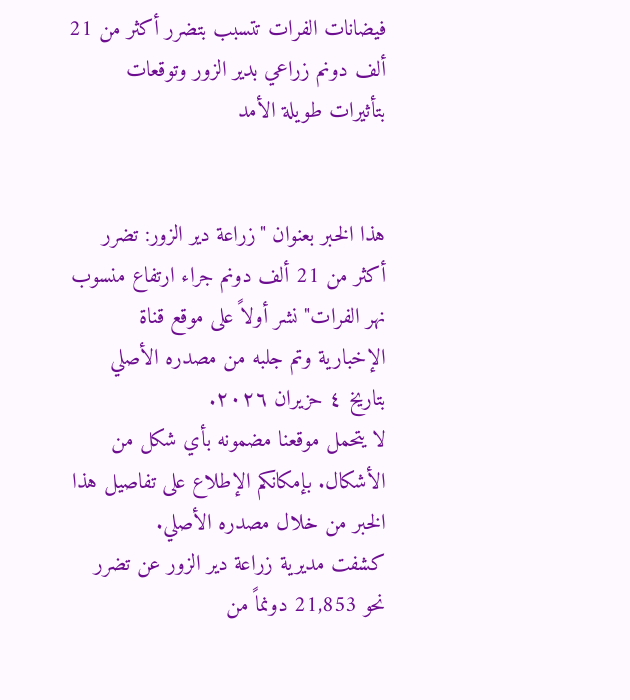فيضانات الفرات تتسبب بتضرر أكثر من 21 ألف دونم زراعي بدير الزور وتوقعات بتأثيرات طويلة الأمد


هذا الخبر بعنوان "زراعة دير الزور: تضرر أكثر من 21 ألف دونم جراء ارتفاع منسوب نهر الفرات" نشر أولاً على موقع قناة الإخبارية وتم جلبه من مصدره الأصلي بتاريخ ٤ حزيران ٢٠٢٦.
لا يتحمل موقعنا مضمونه بأي شكل من الأشكال. بإمكانكم الإطلاع على تفاصيل هذا الخبر من خلال مصدره الأصلي.
كشفت مديرية زراعة دير الزور عن تضرر نحو 21,853 دونماً من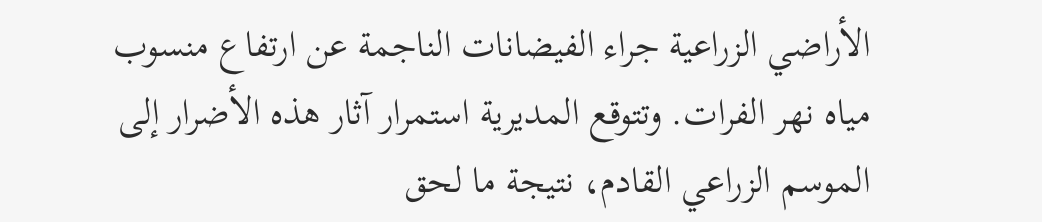الأراضي الزراعية جراء الفيضانات الناجمة عن ارتفاع منسوب مياه نهر الفرات. وتتوقع المديرية استمرار آثار هذه الأضرار إلى الموسم الزراعي القادم، نتيجة ما لحق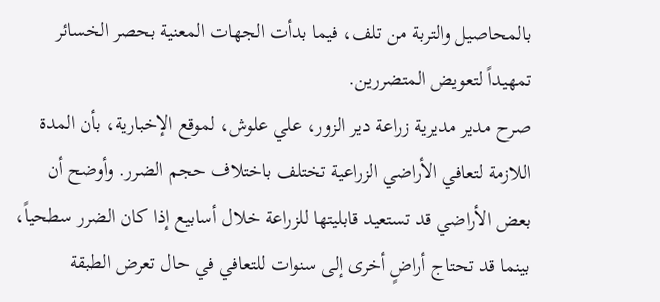بالمحاصيل والتربة من تلف، فيما بدأت الجهات المعنية بحصر الخسائر تمهيداً لتعويض المتضررين.
صرح مدير مديرية زراعة دير الزور، علي علوش، لموقع الإخبارية، بأن المدة اللازمة لتعافي الأراضي الزراعية تختلف باختلاف حجم الضرر. وأوضح أن بعض الأراضي قد تستعيد قابليتها للزراعة خلال أسابيع إذا كان الضرر سطحياً، بينما قد تحتاج أراضٍ أخرى إلى سنوات للتعافي في حال تعرض الطبقة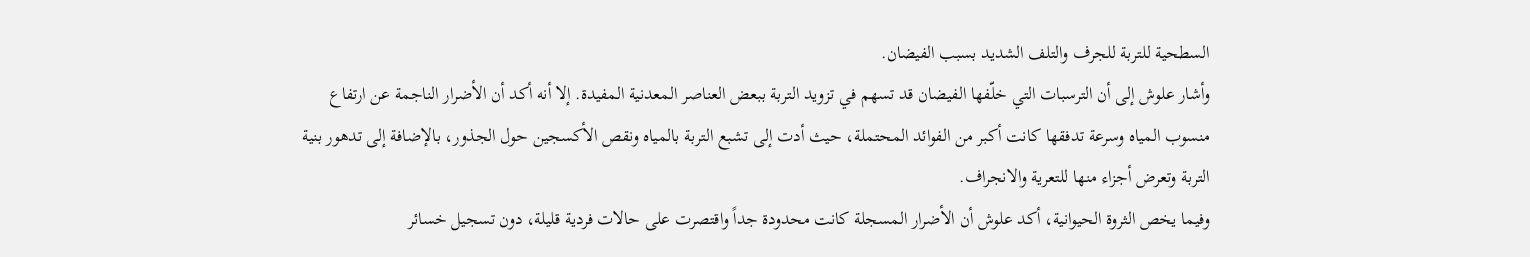السطحية للتربة للجرف والتلف الشديد بسبب الفيضان.
وأشار علوش إلى أن الترسبات التي خلّفها الفيضان قد تسهم في تزويد التربة ببعض العناصر المعدنية المفيدة. إلا أنه أكد أن الأضرار الناجمة عن ارتفاع منسوب المياه وسرعة تدفقها كانت أكبر من الفوائد المحتملة، حيث أدت إلى تشبع التربة بالمياه ونقص الأكسجين حول الجذور، بالإضافة إلى تدهور بنية التربة وتعرض أجزاء منها للتعرية والانجراف.
وفيما يخص الثروة الحيوانية، أكد علوش أن الأضرار المسجلة كانت محدودة جداً واقتصرت على حالات فردية قليلة، دون تسجيل خسائر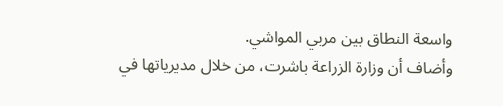واسعة النطاق بين مربي المواشي.
وأضاف أن وزارة الزراعة باشرت، من خلال مديرياتها في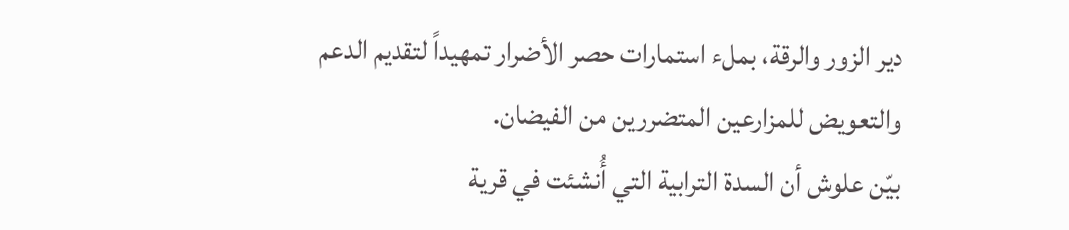دير الزور والرقة، بملء استمارات حصر الأضرار تمهيداً لتقديم الدعم والتعويض للمزارعين المتضررين من الفيضان.
بيّن علوش أن السدة الترابية التي أُنشئت في قرية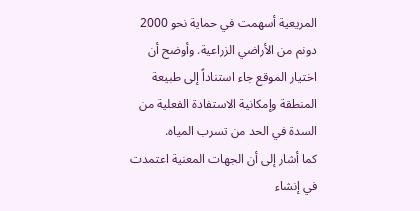المريعية أسهمت في حماية نحو 2000 دونم من الأراضي الزراعية. وأوضح أن اختيار الموقع جاء استناداً إلى طبيعة المنطقة وإمكانية الاستفادة الفعلية من السدة في الحد من تسرب المياه.
كما أشار إلى أن الجهات المعنية اعتمدت في إنشاء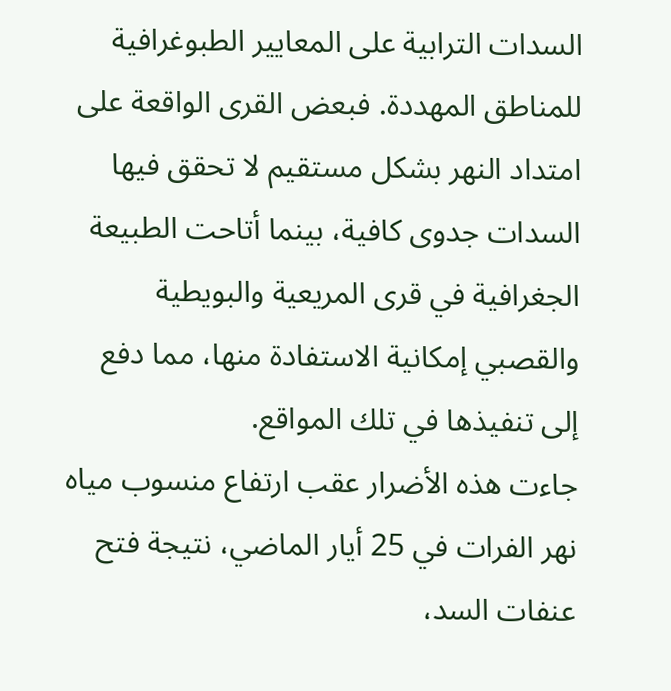السدات الترابية على المعايير الطبوغرافية للمناطق المهددة. فبعض القرى الواقعة على امتداد النهر بشكل مستقيم لا تحقق فيها السدات جدوى كافية، بينما أتاحت الطبيعة الجغرافية في قرى المريعية والبويطية والقصبي إمكانية الاستفادة منها، مما دفع إلى تنفيذها في تلك المواقع.
جاءت هذه الأضرار عقب ارتفاع منسوب مياه نهر الفرات في 25 أيار الماضي، نتيجة فتح عنفات السد،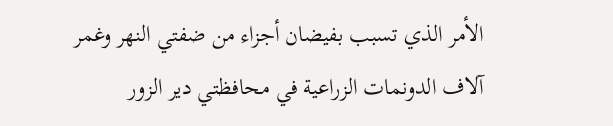الأمر الذي تسبب بفيضان أجزاء من ضفتي النهر وغمر آلاف الدونمات الزراعية في محافظتي دير الزور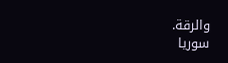والرقة.
سوريا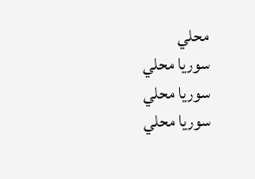محلي
سوريا محلي
سوريا محلي
سوريا محلي